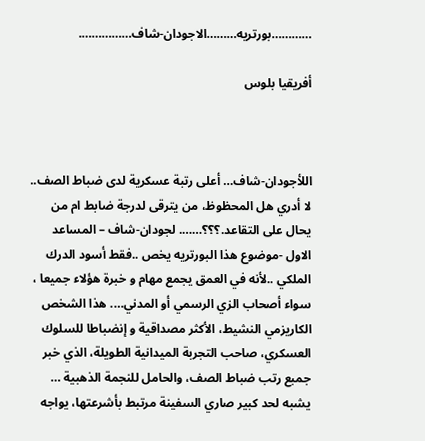…………بورتريه………الاجودان-شاف…………….

أفريقيا بلوس



اللأجودان-شاف… أعلى رتبة عسكرية لدى ضباط الصف.. لا أدري هل المحظوظ، من يترقى لدرجة ضابط ام من يحال على التقاعد.؟؟؟……. لجودان-شاف – المساعد الاول -موضوع هذا البورتريه يخص ..فقط أسود الدرك الملكي ..لأنه في العمق يجمع مهام و خبرة هؤلاء جميعا ، سواء أصحاب الزي الرسمي أو المدني…. هذا الشخص الكاريزمي النشيط، الأكثر مصداقية و إنضباطا للسلوك العسكري، صاحب التجربة الميدانية الطويلة، الذي خبر جمبع رتب ضباط الصف، والحامل للنجمة الذهبية … يشبه لحد كبير صاري السفينة مرتبط بأشرعتها، يواجه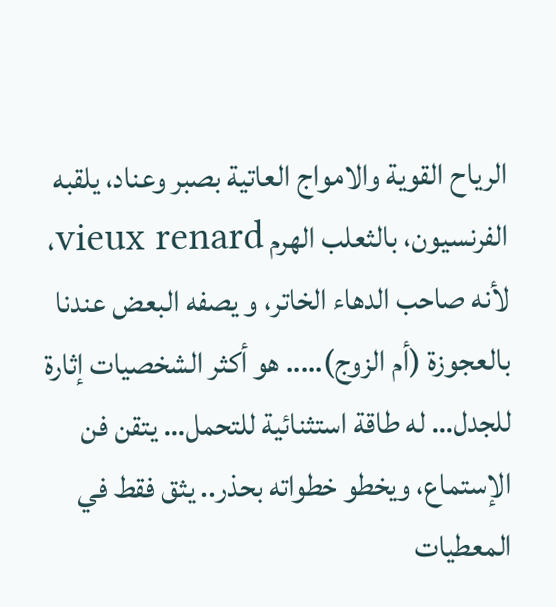الرياح القوية والامواج العاتية بصبر وعناد، يلقبه الفرنسيون، بالثعلب الهرم vieux renard، لأنه صاحب الدهاء الخاتر، و يصفه البعض عندنا بالعجوزة (أم الزوج)….. هو أكثر الشخصيات إثارة للجدل… له طاقة استثنائية للتحمل… يتقن فن الإستماع، ويخطو خطواته بحذر.. يثق فقط في المعطيات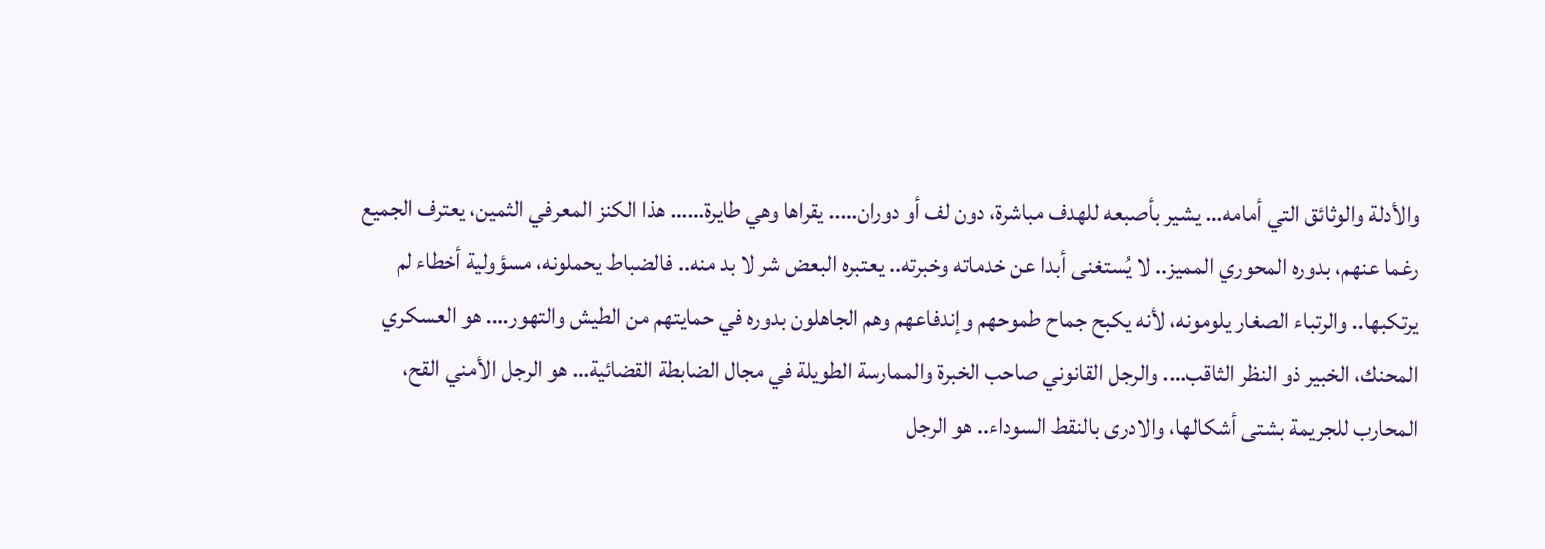والأدلة والوثائق التي أمامه… يشير بأصبعه للهدف مباشرة، دون لف أو دوران….. يقراها وهي طايرة…… هذا الكنز المعرفي الثمين، يعترف الجميع رغما عنهم، بدوره المحوري المميز.. لا يُستغنى أبدا عن خدماته وخبرته.. يعتبره البعض شر لا بد منه.. فالضباط يحملونه، مسؤولية أخطاء لم يرتكبها.. والرتباء الصغار يلومونه، لأنه يكبح جماح طموحهم وإندفاعهم وهم الجاهلون بدوره في حمايتهم من الطيش والتهور…. هو العسكري المحنك، الخبير ذو النظر الثاقب…. والرجل القانوني صاحب الخبرة والممارسة الطويلة في مجال الضابطة القضائية… هو الرجل الأمني القح، المحارب للجريمة بشتى أشكالها، والادرى بالنقط السوداء.. هو الرجل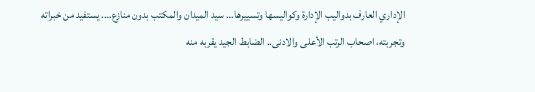الإداري العارف بدواليب الإدارة وكواليسها وتسييرها… سيد الميدان والمكتب بدون منازع…. يستفيد من خبراته وتجربته، اصحاب الرتب الأعلى والادنى.. الضابط الجيد يقربه منه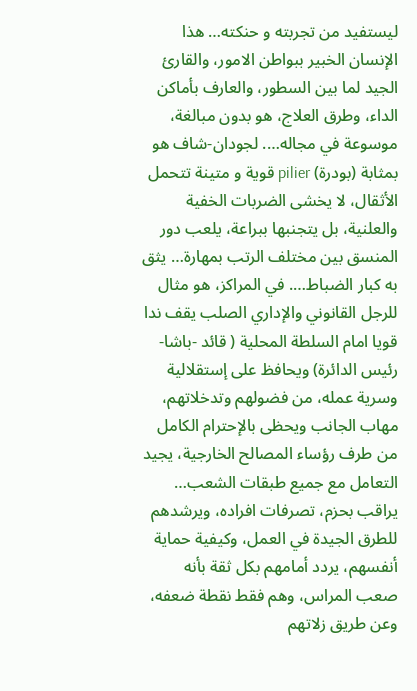ليستفيد من تجربته و حنكته… هذا الإنسان الخبير ببواطن الامور، والقارئ الجيد لما بين السطور، والعارف بأماكن الداء، وطرق العلاج، هو بدون مبالغة، موسوعة في مجاله…. لجودان-شاف هو بمثابة (بودرة) pilier قوية و متينة تتحمل الأثقال، لا يخشى الضربات الخفية والعلنية، بل يتجنبها ببراعة، يلعب دور المنسق بين مختلف الرتب بمهارة… يثق به كبار الضباط…. في المراكز، هو مثال للرجل القانوني والإداري الصلب يقف ندا قويا امام السلطة المحلية ( قائد -باشا- رئيس الدائرة) ويحافظ على إستقلالية وسرية عمله، من فضولهم وتدخلاتهم، مهاب الجانب ويحظى بالإحترام الكامل من طرف رؤساء المصالح الخارجية، يجيد التعامل مع جميع طبقات الشعب… يراقب بحزم، تصرفات افراده، ويرشدهم للطرق الجيدة في العمل، وكيفية حماية أنفسهم، يردد أمامهم بكل ثقة بأنه صعب المراس، وهم فقط نقطة ضعفه، وعن طريق زلاتهم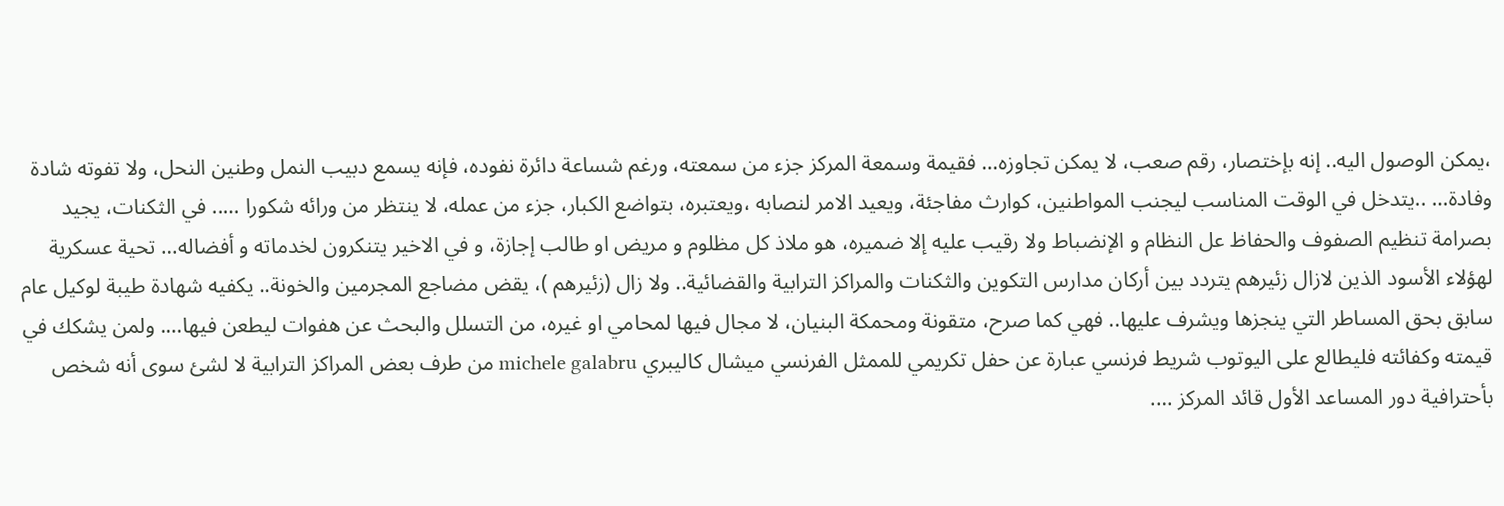،يمكن الوصول اليه.. إنه بإختصار، رقم صعب، لا يمكن تجاوزه… فقيمة وسمعة المركز جزء من سمعته، ورغم شساعة دائرة نفوده، فإنه يسمع دبيب النمل وطنين النحل، ولا تفوته شادة وفادة… ..يتدخل في الوقت المناسب ليجنب المواطنين، كوارث مفاجئة، ويعيد الامر لنصابه ،ويعتبره، بتواضع الكبار، جزء من عمله، لا ينتظر من ورائه شكورا ….. في الثكنات، يجيد بصرامة تنظيم الصفوف والحفاظ عل النظام و الإنضباط ولا رقيب عليه إلا ضميره، هو ملاذ كل مظلوم و مريض او طالب إجازة، و في الاخير يتنكرون لخدماته و أفضاله… تحية عسكرية لهؤلاء الأسود الذين لازال زئيرهم يتردد بين أركان مدارس التكوين والثكنات والمراكز الترابية والقضائية.. ولا زال (زئيرهم )، يقض مضاجع المجرمين والخونة.. يكفيه شهادة طيبة لوكيل عام سابق بحق المساطر التي ينجزها ويشرف عليها.. فهي كما صرح، متقونة ومحمكة البنيان، لا مجال فيها لمحامي او غيره، من التسلل والبحث عن هفوات ليطعن فيها…. ولمن يشكك في قيمته وكفائته فليطالع على اليوتوب شريط فرنسي عبارة عن حفل تكريمي للممثل الفرنسي ميشال كاليبري michele galabru من طرف بعض المراكز الترابية لا لشئ سوى أنه شخص بأحترافية دور المساعد الأول قائد المركز ….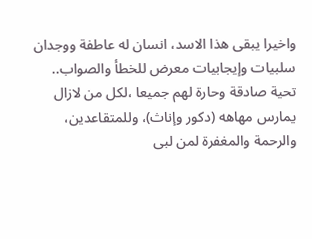واخيرا يبقى هذا الاسد، انسان له عاطفة ووجدان سلبيات وإيجابيات معرض للخطأ والصواب.. تحية صادقة وحارة لهم جميعا ،لكل من لازال يمارس مهاهه (دكور وإناث)، وللمتقاعدين، والرحمة والمغفرة لمن لبى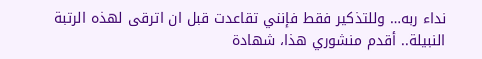نداء ربه… وللتذكير فقط فإنني تقاعدت قبل ان اترقى لهذه الرتبة النبيلة.. أقدم منشوري هذا، شهادة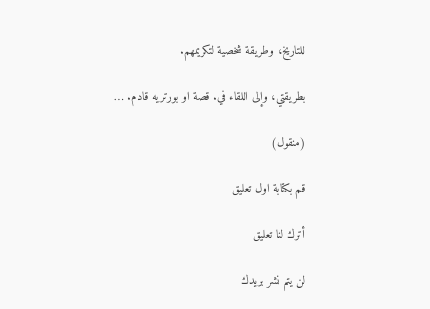للتاريخ، وطريقة شخصية لتكريمهم.

بطريقتي، وإلى اللقاء في. قصة او بورتريه قادم. …

(منقول)

قم بكتابة اول تعليق

أترك لنا تعليق

لن يتم نشر بريدك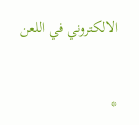الالكتروني في اللعن


*